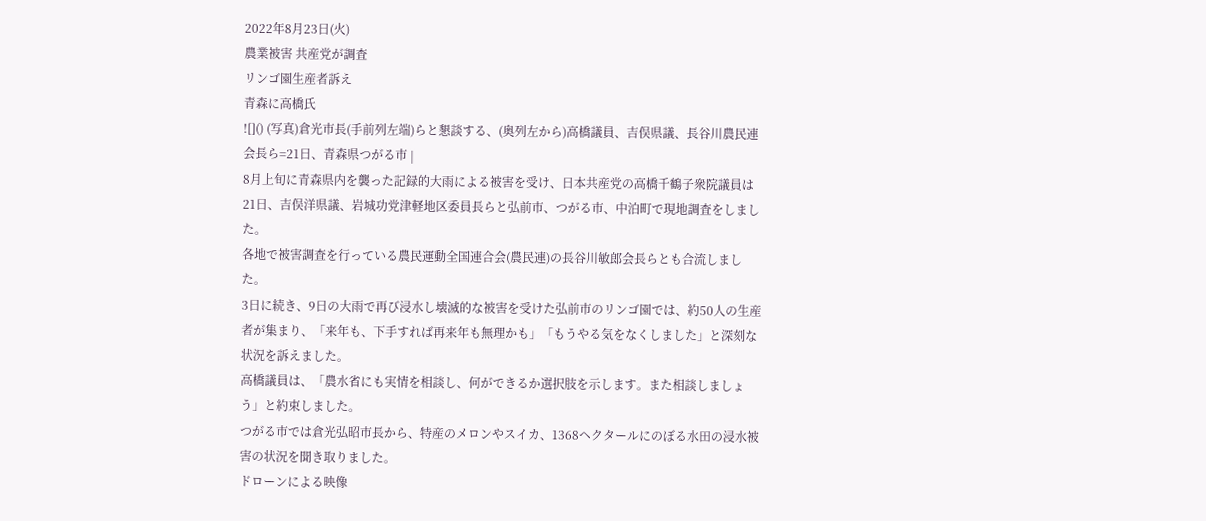2022年8月23日(火)
農業被害 共産党が調査
リンゴ園生産者訴え
青森に高橋氏
![]() (写真)倉光市長(手前列左端)らと懇談する、(奥列左から)高橋議員、吉俣県議、長谷川農民連会長ら=21日、青森県つがる市 |
8月上旬に青森県内を襲った記録的大雨による被害を受け、日本共産党の高橋千鶴子衆院議員は21日、吉俣洋県議、岩城功党津軽地区委員長らと弘前市、つがる市、中泊町で現地調査をしました。
各地で被害調査を行っている農民運動全国連合会(農民連)の長谷川敏郎会長らとも合流しました。
3日に続き、9日の大雨で再び浸水し壊滅的な被害を受けた弘前市のリンゴ園では、約50人の生産者が集まり、「来年も、下手すれば再来年も無理かも」「もうやる気をなくしました」と深刻な状況を訴えました。
高橋議員は、「農水省にも実情を相談し、何ができるか選択肢を示します。また相談しましょう」と約束しました。
つがる市では倉光弘昭市長から、特産のメロンやスイカ、1368ヘクタールにのぼる水田の浸水被害の状況を聞き取りました。
ドローンによる映像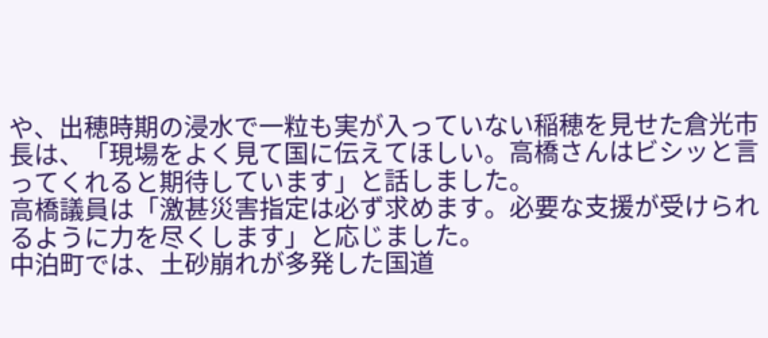や、出穂時期の浸水で一粒も実が入っていない稲穂を見せた倉光市長は、「現場をよく見て国に伝えてほしい。高橋さんはビシッと言ってくれると期待しています」と話しました。
高橋議員は「激甚災害指定は必ず求めます。必要な支援が受けられるように力を尽くします」と応じました。
中泊町では、土砂崩れが多発した国道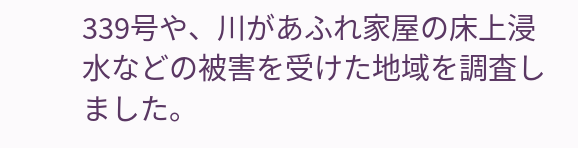339号や、川があふれ家屋の床上浸水などの被害を受けた地域を調査しました。